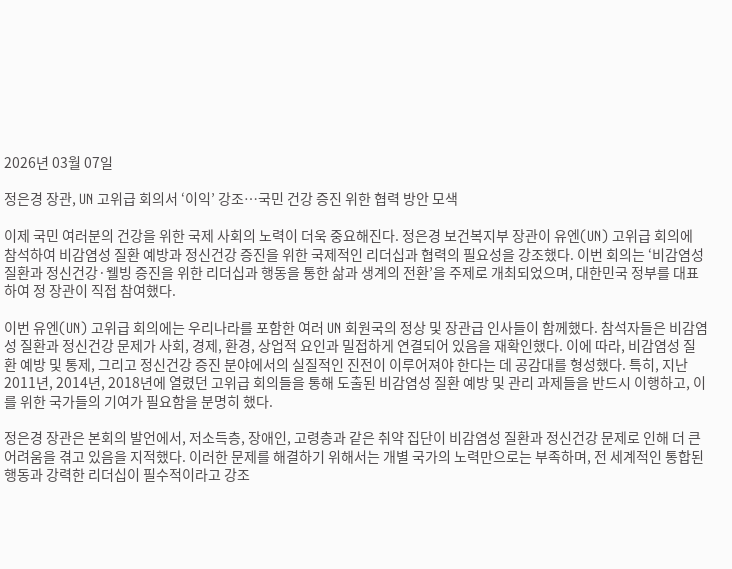2026년 03월 07일

정은경 장관, UN 고위급 회의서 ‘이익’ 강조…국민 건강 증진 위한 협력 방안 모색

이제 국민 여러분의 건강을 위한 국제 사회의 노력이 더욱 중요해진다. 정은경 보건복지부 장관이 유엔(UN) 고위급 회의에 참석하여 비감염성 질환 예방과 정신건강 증진을 위한 국제적인 리더십과 협력의 필요성을 강조했다. 이번 회의는 ‘비감염성질환과 정신건강·웰빙 증진을 위한 리더십과 행동을 통한 삶과 생계의 전환’을 주제로 개최되었으며, 대한민국 정부를 대표하여 정 장관이 직접 참여했다.

이번 유엔(UN) 고위급 회의에는 우리나라를 포함한 여러 UN 회원국의 정상 및 장관급 인사들이 함께했다. 참석자들은 비감염성 질환과 정신건강 문제가 사회, 경제, 환경, 상업적 요인과 밀접하게 연결되어 있음을 재확인했다. 이에 따라, 비감염성 질환 예방 및 통제, 그리고 정신건강 증진 분야에서의 실질적인 진전이 이루어져야 한다는 데 공감대를 형성했다. 특히, 지난 2011년, 2014년, 2018년에 열렸던 고위급 회의들을 통해 도출된 비감염성 질환 예방 및 관리 과제들을 반드시 이행하고, 이를 위한 국가들의 기여가 필요함을 분명히 했다.

정은경 장관은 본회의 발언에서, 저소득층, 장애인, 고령층과 같은 취약 집단이 비감염성 질환과 정신건강 문제로 인해 더 큰 어려움을 겪고 있음을 지적했다. 이러한 문제를 해결하기 위해서는 개별 국가의 노력만으로는 부족하며, 전 세계적인 통합된 행동과 강력한 리더십이 필수적이라고 강조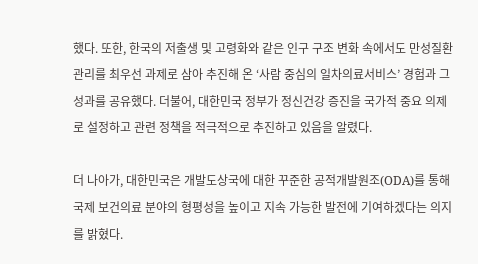했다. 또한, 한국의 저출생 및 고령화와 같은 인구 구조 변화 속에서도 만성질환 관리를 최우선 과제로 삼아 추진해 온 ‘사람 중심의 일차의료서비스’ 경험과 그 성과를 공유했다. 더불어, 대한민국 정부가 정신건강 증진을 국가적 중요 의제로 설정하고 관련 정책을 적극적으로 추진하고 있음을 알렸다.

더 나아가, 대한민국은 개발도상국에 대한 꾸준한 공적개발원조(ODA)를 통해 국제 보건의료 분야의 형평성을 높이고 지속 가능한 발전에 기여하겠다는 의지를 밝혔다.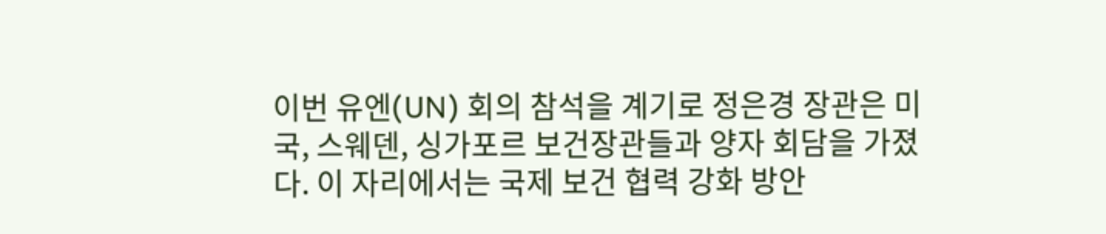이번 유엔(UN) 회의 참석을 계기로 정은경 장관은 미국, 스웨덴, 싱가포르 보건장관들과 양자 회담을 가졌다. 이 자리에서는 국제 보건 협력 강화 방안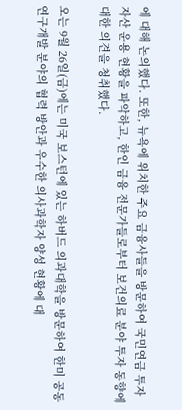에 대해 논의했다. 또한, 뉴욕에 위치한 주요 금융사들을 방문하여 국민연금 투자 자산 운용 현황을 파악하고, 한인 금융 전문가들로부터 보건의료 분야 투자 동향에 대한 의견을 청취했다.

오는 9월 26일(금)에는 미국 보스턴에 있는 하버드 의과대학을 방문하여 한미 공동 연구개발 분야의 협력 방안과 우수한 의사과학자 양성 현황에 대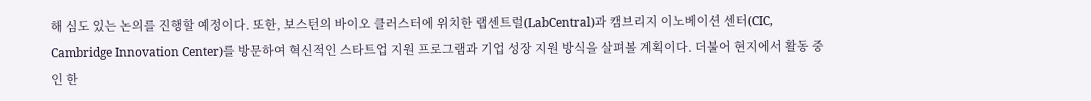해 심도 있는 논의를 진행할 예정이다. 또한, 보스턴의 바이오 클러스터에 위치한 랩센트럴(LabCentral)과 캠브리지 이노베이션 센터(CIC, Cambridge Innovation Center)를 방문하여 혁신적인 스타트업 지원 프로그램과 기업 성장 지원 방식을 살펴볼 계획이다. 더불어 현지에서 활동 중인 한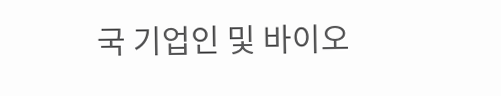국 기업인 및 바이오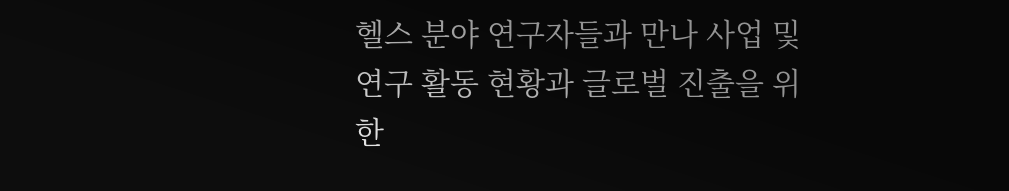헬스 분야 연구자들과 만나 사업 및 연구 활동 현황과 글로벌 진출을 위한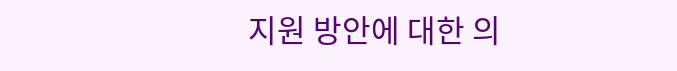지원 방안에 대한 의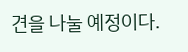견을 나눌 예정이다.